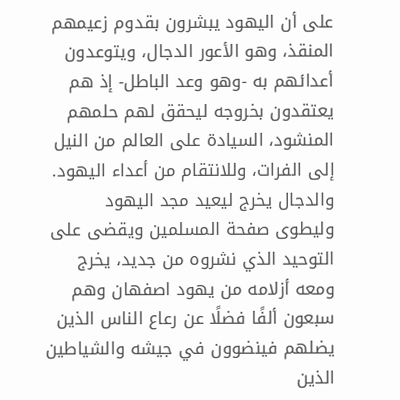على أن اليهود يبشرون بقدوم زعيمهم المنقذ، وهو الأعور الدجال، ويتوعدون أعدائهم به -وهو وعد الباطل- إذ هم يعتقدون بخروجه ليحقق لهم حلمهم المنشود، السيادة على العالم من النيل إلى الفرات، وللانتقام من أعداء اليهود.
والدجال يخرج ليعيد مجد اليهود وليطوى صفحة المسلمين ويقضى على التوحيد الذي نشروه من جديد، يخرج ومعه أزلامه من يهود اصفهان وهم سبعون ألفًا فضلًا عن رعاع الناس الذين يضلهم فينضوون في جيشه والشياطين الذين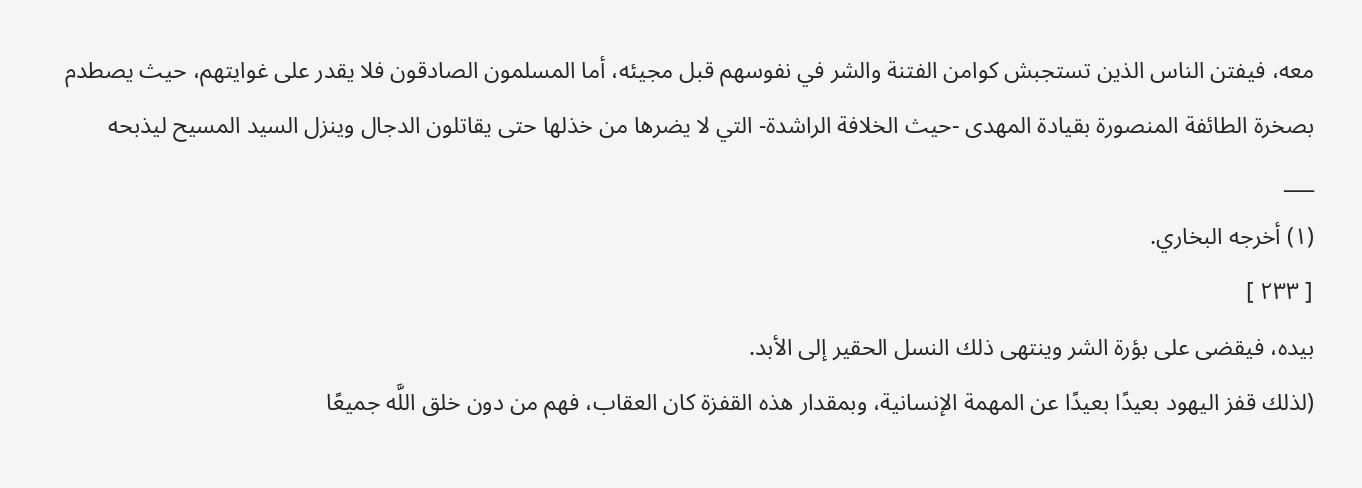معه، فيفتن الناس الذين تستجبش كوامن الفتنة والشر في نفوسهم قبل مجيئه، أما المسلمون الصادقون فلا يقدر على غوايتهم، حيث يصطدم بصخرة الطائفة المنصورة بقيادة المهدى -حيث الخلافة الراشدة- التي لا يضرها من خذلها حتى يقاتلون الدجال وينزل السيد المسيح ليذبحه
___
(١) أخرجه البخاري.
[ ٢٣٣ ]
بيده، فيقضى على بؤرة الشر وينتهى ذلك النسل الحقير إلى الأبد.
(لذلك قفز اليهود بعيدًا بعيدًا عن المهمة الإنسانية، وبمقدار هذه القفزة كان العقاب، فهم من دون خلق اللَّه جميعًا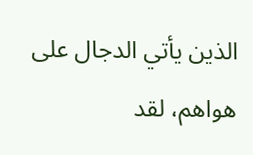الذين يأتي الدجال على هواهم، لقد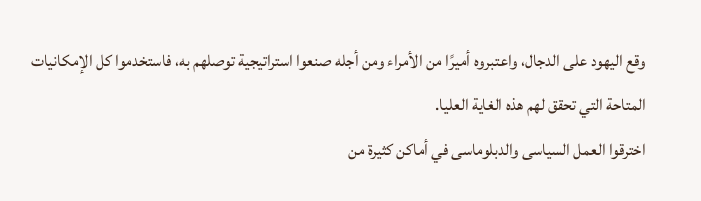وقع اليهود على الدجال، واعتبروه أميرًا من الأمراء ومن أجله صنعوا استراتيجية توصلهم به، فاستخدموا كل الإمكانيات المتاحة التي تحقق لهم هذه الغاية العليا.
اخترقوا العمل السياسى والدبلوماسى في أماكن كثيرة من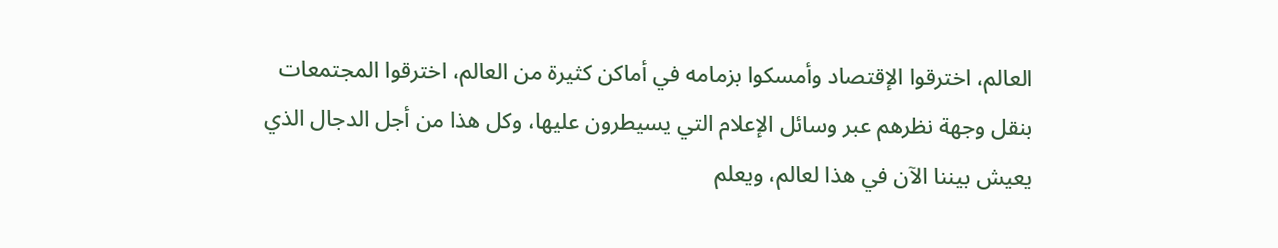العالم، اخترقوا الإقتصاد وأمسكوا بزمامه في أماكن كثيرة من العالم، اخترقوا المجتمعات بنقل وجهة نظرهم عبر وسائل الإعلام التي يسيطرون عليها، وكل هذا من أجل الدجال الذي يعيش بيننا الآن في هذا لعالم، ويعلم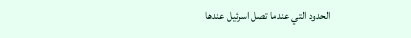الحدود التي عندما تصل اسرئيل عندها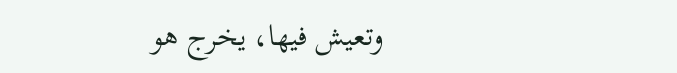وتعيش فيها، يخرج هو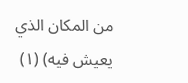من المكان الذي يعيش فيه) (١)